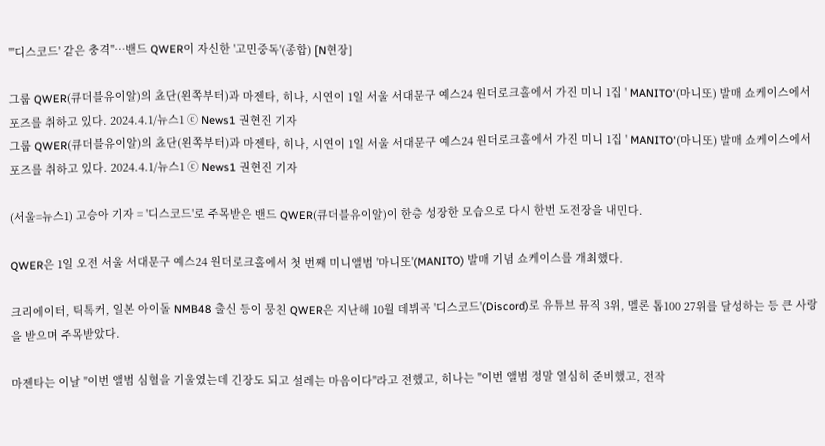"'디스코드' 같은 충격"…밴드 QWER이 자신한 '고민중독'(종합) [N현장]

그룹 QWER(큐더블유이알)의 쵸단(왼쪽부터)과 마젠타, 히나, 시연이 1일 서울 서대문구 예스24 원더로크홀에서 가진 미니 1집 ' MANITO'(마니또) 발매 쇼케이스에서 포즈를 취하고 있다. 2024.4.1/뉴스1 ⓒ News1 권현진 기자
그룹 QWER(큐더블유이알)의 쵸단(왼쪽부터)과 마젠타, 히나, 시연이 1일 서울 서대문구 예스24 원더로크홀에서 가진 미니 1집 ' MANITO'(마니또) 발매 쇼케이스에서 포즈를 취하고 있다. 2024.4.1/뉴스1 ⓒ News1 권현진 기자

(서울=뉴스1) 고승아 기자 = '디스코드'로 주목받은 밴드 QWER(큐더블유이알)이 한층 성장한 모습으로 다시 한번 도전장을 내민다.

QWER은 1일 오전 서울 서대문구 예스24 원더로크홀에서 첫 번째 미니앨범 '마니또'(MANITO) 발매 기념 쇼케이스를 개최했다.

크리에이터, 틱톡커, 일본 아이돌 NMB48 출신 등이 뭉친 QWER은 지난해 10월 데뷔곡 '디스코드'(Discord)로 유튜브 뮤직 3위, 멜론 톱100 27위를 달성하는 등 큰 사랑을 받으며 주목받았다.

마젠타는 이날 "이번 앨범 심혈을 기울였는데 긴장도 되고 설레는 마음이다"라고 전했고, 히나는 "이번 앨범 정말 열심히 준비했고, 전작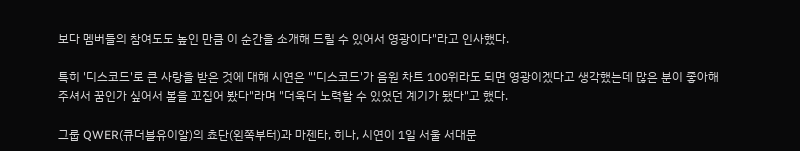보다 멤버들의 참여도도 높인 만큼 이 순간을 소개해 드릴 수 있어서 영광이다"라고 인사했다.

특히 '디스코드'로 큰 사랑을 받은 것에 대해 시연은 "'디스코드'가 음원 차트 100위라도 되면 영광이겠다고 생각했는데 많은 분이 좋아해 주셔서 꿈인가 싶어서 볼을 꼬집어 봤다"라며 "더욱더 노력할 수 있었던 계기가 됐다"고 했다.

그룹 QWER(큐더블유이알)의 쵸단(왼쪽부터)과 마젠타, 히나, 시연이 1일 서울 서대문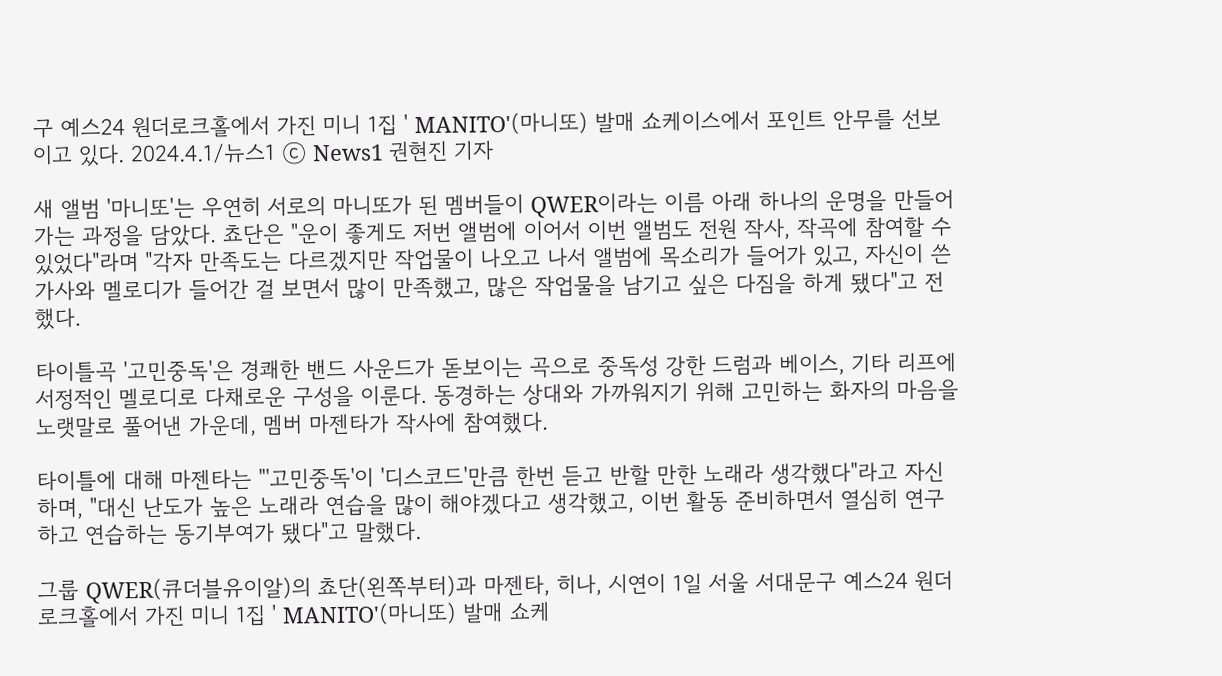구 예스24 원더로크홀에서 가진 미니 1집 ' MANITO'(마니또) 발매 쇼케이스에서 포인트 안무를 선보이고 있다. 2024.4.1/뉴스1 ⓒ News1 권현진 기자

새 앨범 '마니또'는 우연히 서로의 마니또가 된 멤버들이 QWER이라는 이름 아래 하나의 운명을 만들어가는 과정을 담았다. 쵸단은 "운이 좋게도 저번 앨범에 이어서 이번 앨범도 전원 작사, 작곡에 참여할 수 있었다"라며 "각자 만족도는 다르겠지만 작업물이 나오고 나서 앨범에 목소리가 들어가 있고, 자신이 쓴 가사와 멜로디가 들어간 걸 보면서 많이 만족했고, 많은 작업물을 남기고 싶은 다짐을 하게 됐다"고 전했다.

타이틀곡 '고민중독'은 경쾌한 밴드 사운드가 돋보이는 곡으로 중독성 강한 드럼과 베이스, 기타 리프에 서정적인 멜로디로 다채로운 구성을 이룬다. 동경하는 상대와 가까워지기 위해 고민하는 화자의 마음을 노랫말로 풀어낸 가운데, 멤버 마젠타가 작사에 참여했다.

타이틀에 대해 마젠타는 "'고민중독'이 '디스코드'만큼 한번 듣고 반할 만한 노래라 생각했다"라고 자신하며, "대신 난도가 높은 노래라 연습을 많이 해야겠다고 생각했고, 이번 활동 준비하면서 열심히 연구하고 연습하는 동기부여가 됐다"고 말했다.

그룹 QWER(큐더블유이알)의 쵸단(왼쪽부터)과 마젠타, 히나, 시연이 1일 서울 서대문구 예스24 원더로크홀에서 가진 미니 1집 ' MANITO'(마니또) 발매 쇼케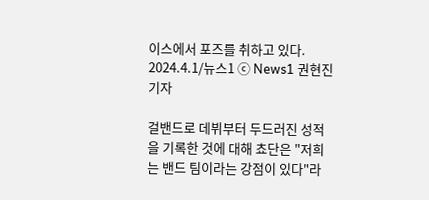이스에서 포즈를 취하고 있다. 2024.4.1/뉴스1 ⓒ News1 권현진 기자

걸밴드로 데뷔부터 두드러진 성적을 기록한 것에 대해 쵸단은 "저희는 밴드 팀이라는 강점이 있다"라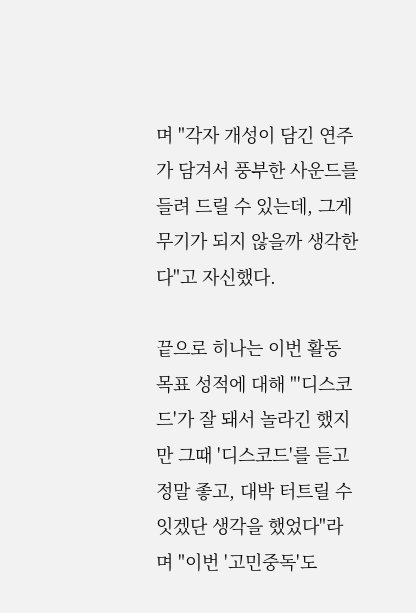며 "각자 개성이 담긴 연주가 담겨서 풍부한 사운드를 들려 드릴 수 있는데, 그게 무기가 되지 않을까 생각한다"고 자신했다.

끝으로 히나는 이번 활동 목표 성적에 대해 "'디스코드'가 잘 돼서 놀라긴 했지만 그때 '디스코드'를 듣고 정말 좋고, 대박 터트릴 수 잇겠단 생각을 했었다"라며 "이번 '고민중독'도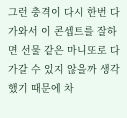그런 충격이 다시 한번 다가와서 이 콘셉트를 잘하면 선물 같은 마니또로 다가갈 수 있지 않을까 생각했기 때문에 차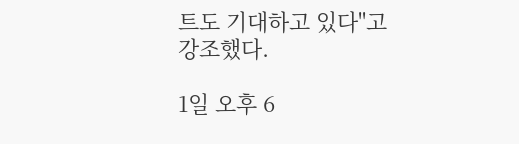트도 기대하고 있다"고 강조했다.

1일 오후 6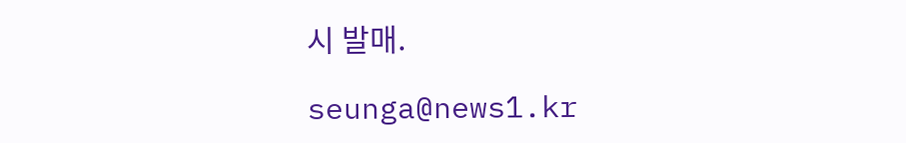시 발매.

seunga@news1.kr